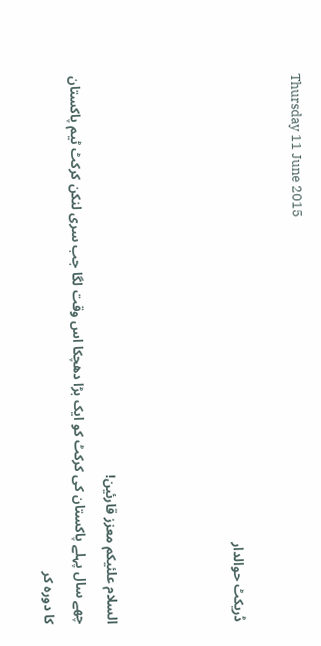Thursday 11 June 2015

ڈریکٹ حوالدار



السلام علئیکم معزز قارئین!
چھے سال پہلے پاکستان کی کرکٹ کو ایک بڑا دھچکا اس وقت لگا جب سری لنکن کرکٹ ٹیم پاکستان کا دورہ کر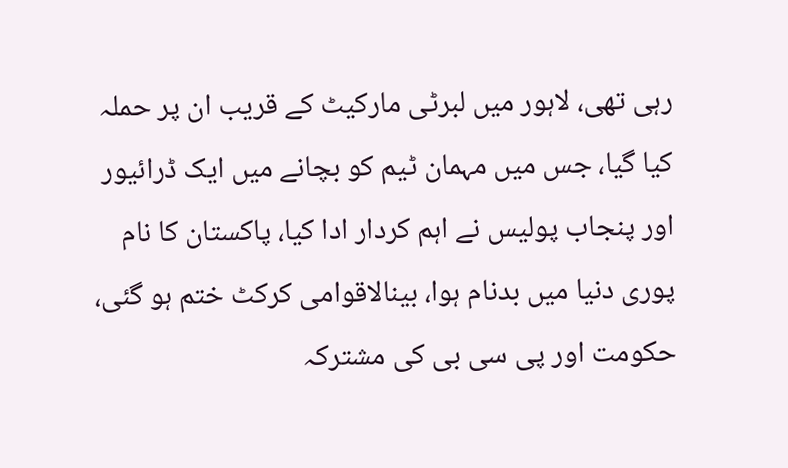رہی تھی، لاہور میں لبرٹی مارکیٹ کے قریب ان پر حملہ کیا گیا، جس میں مہمان ٹیم کو بچانے میں ایک ڈرائیور اور پنجاب پولیس نے اہم کردار ادا کیا، پاکستان کا نام پوری دنیا میں بدنام ہوا، بینالاقوامی کرکٹ ختم ہو گئی، حکومت اور پی سی بی کی مشترکہ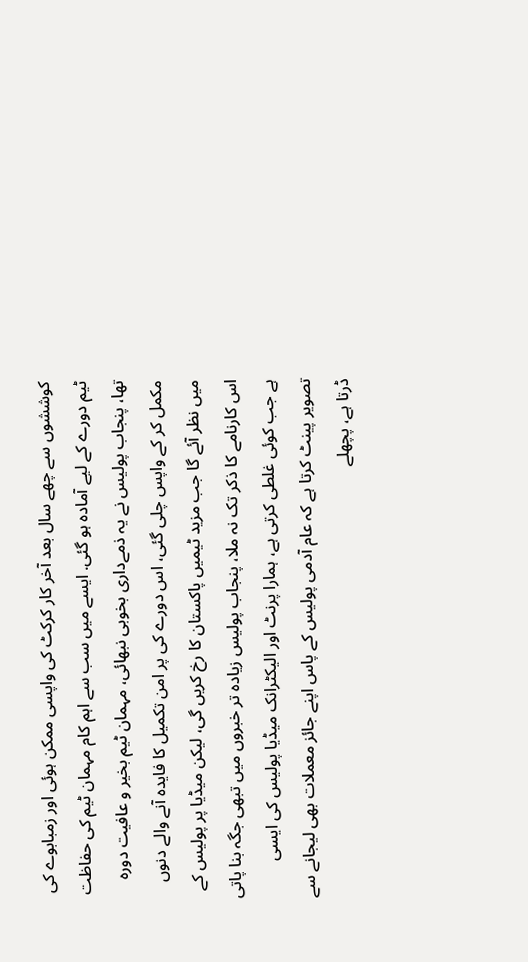کوششوں سے چھے سال بعد آخر کار کرکٹ کی واپسی ممکن ہوئی اور زمبابوے کی ٹیم دورے کے لیے آمادہ ہو گئی. ایسے میں سب سے اہم کام مہمان ٹیم کی حفاظت تھا، پنجاب پولیس نے یہ ذمےداری بخوبی نبھائی، مہمان ٹیم بخیر و عافیت دورہ مکمل کر کے واپس چلی گئی، اس دورے کی پر امن تکمیل کا فایدہ آنے والے دنوں میں نظر آئے گا جب مزید ٹیمیں پاکستان کا رخ کریں گی، لیکن میڈیا پر پولیس کے اس کارنامے کا ذکر تک نہ ملا، پنجاب پولیس زیادہ تر خبروں میں تبھی جگہ بنا پاتی ہے جب کوئی غلطی کرتی ہے، ہمارا پرنٹ اور الیکٹرانک میڈیا پولیس کی ایسی تصویر پینٹ کرتا ہے کہ عام آدمی پولیس کے پاس اپنے جائز معملات بھی لیجانے سے ڈرتا ہے، پچھلے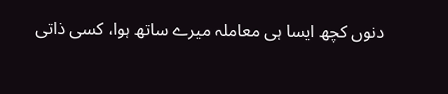دنوں کچھ ایسا ہی معاملہ میرے ساتھ ہوا، کسی ذاتی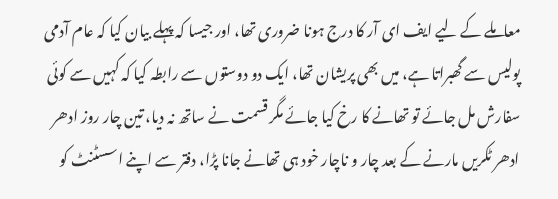معاملے کے لیے ایف ای آر کا درج ہونا ضروری تھا، اور جیسا کہ پہلے بیان کیا کہ عام آدمی پولیس سے گھبراتا ہے، میں بھی پریشان تھا، ایک دو دوستوں سے رابطہ کیا کہ کہیں سے کوئی سفارش مل جائے تو تھانے کا رخ کیا جائے مگر قسمت نے ساتھ نہ دیا، تین چار روز ادھر ادھر ٹکریں مارنے کے بعد چار و ناچار خود ہی تھانے جانا پڑا، دفتر سے اپنے اسسٹنٹ کو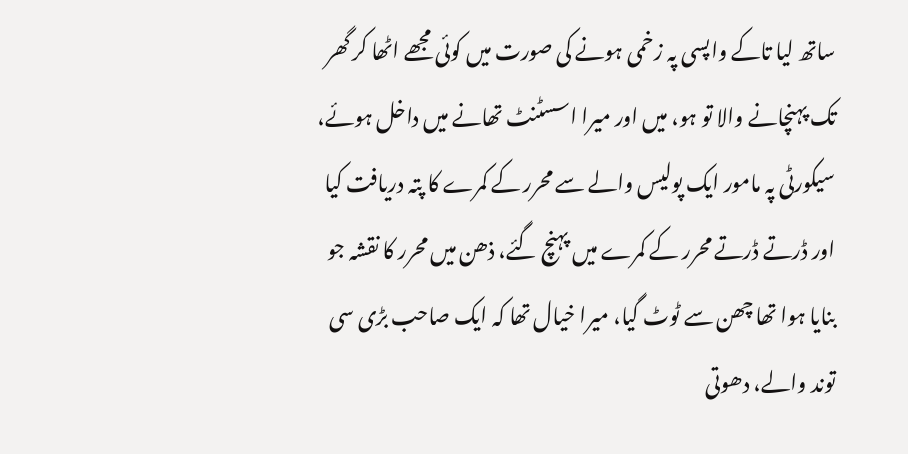ساتھ لیا تاکے واپسی پہ زخمی ہونے کی صورت میں کوئی مجھے اٹھا کر گھر تک پہنچانے والا تو ہو، میں اور میرا اسسٹنٹ تھانے میں داخل ہوئے، سیکورٹی پہ مامور ایک پولیس والے سے محرر کے کمرے کا پتہ دریافت کیا اور ڈرتے ڈرتے محرر کے کمرے میں پہنچ گئے، ذھن میں محرر کا نقشہ جو بنایا ہوا تھا چھن سے ٹوٹ گیا، میرا خیال تھا کہ ایک صاحب بڑی سی توند والے، دھوتی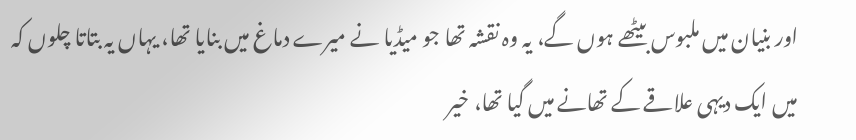اور بنیان میں ملبوس بیٹھے ہوں گے، یہ وہ نقشہ تھا جو میڈیا نے میرے دماغ میں بنایا تھا، یہاں یہ بتاتا چلوں کہ میں ایک دیہی علاقے کے تھانے میں گیا تھا، خیر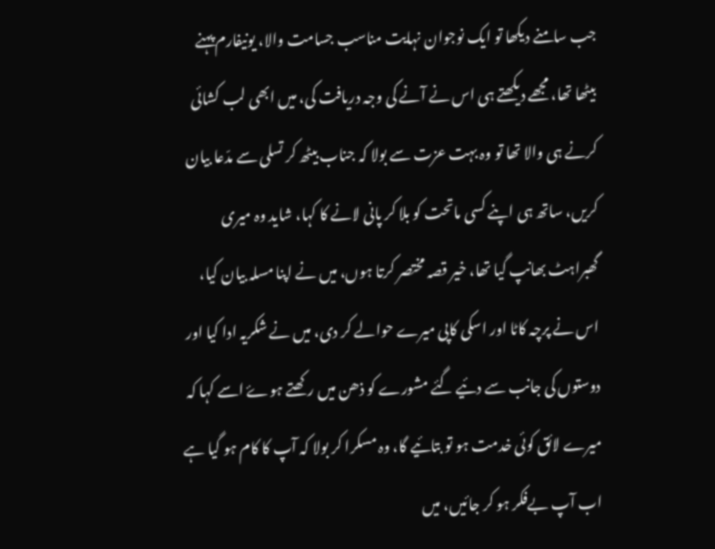جب سامنے دیکھا تو ایک نوجوان نہایت مناسب جسامت والا، یونیفارم پہنے بیٹھا تھا، مجھے دیکھتے ہی اس نے آنے کی وجہ دریافت کی، میں ابھی لب کشائی کرنے ہی والا تھا تو وہ بہت عزت سے بولا کہ جناب بیٹھ کر تسلی سے مدّعا بیان کریں، ساتھ ہی اپنے کسی ماتحت کو بلا کر پانی لانے کا کہا، شاید وہ میری گھبراہٹ بھانپ گیا تھا، خیر قصہ مختصر کرتا ہوں، میں نے اپنا مسلہ بیان کیا، اس نے پرچہ کاٹا اور اسکی کاپی میرے حوالے کر دی، میں نے شکریہ ادا کیا اور دوستوں کی جانب سے دئیے گئے مشورے کو ذھن میں رکھتے ہوۓ اسے کہا کہ میرے لائق کوئی خدمت ہو تو بتائیے گا، وہ مسکرا کر بولا کہ آپ کا کام ہو گیا ہے اب آپ بےفکر ہو کر جائیں، میں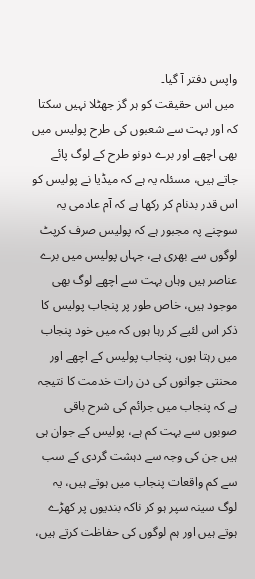واپس دفتر آ گیا۔
 میں اس حقیقت کو ہر گز جھٹلا نہیں سکتا کہ اور بہت سے شعبوں کی طرح پولیس میں بھی اچھے اور برے دونو طرح کے لوگ پائے جاتے ہیں، مسئلہ یہ ہے کہ میڈیا نے پولیس کو اس قدر بدنام کر رکھا ہے کہ آم عادمی یہ سوچنے پہ مجبور ہے کہ پولیس صرف کرپٹ لوگوں سے بھری ہے، جہاں پولیس میں برے عناصر ہیں وہاں بہت سے اچھے لوگ بھی موجود ہیں، خاص طور پر پنجاب پولیس کا ذکر اس لئیے کر رہا ہوں کہ میں خود پنجاب میں رہتا ہوں، پنجاب پولیس کے اچھے اور محنتی جوانوں کی دن رات خدمت کا نتیجہ ہے کہ پنجاب میں جرائم کی شرح باقی صوبوں سے بہت کم ہے، پولیس کے جوان ہی ہیں جن کی وجہ سے دہشت گردی کے سب سے کم واقعات پنجاب میں ہوتے ہیں، یہ لوگ سینہ سپر ہو کر ناکہ بندیوں پر کھڑے ہوتے ہیں اور ہم لوگوں کی حفاظت کرتے ہیں،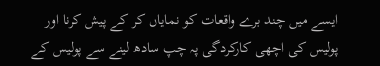ایسے میں چند برے واقعات کو نمایاں کر کے پیش کرنا اور پولیس کی اچھی کارکردگی پہ چپ سادھ لینے سے پولیس کے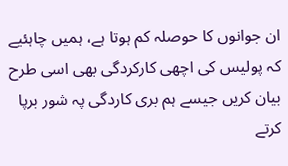ان جوانوں کا حوصلہ کم ہوتا ہے، ہمیں چاہئیے کہ پولیس کی اچھی کارکردگی بھی اسی طرح  بیان کریں جیسے ہم بری کاردگی پہ شور برپا کرتے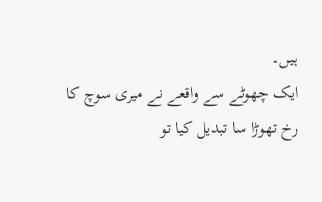ہیں۔
ایک چھوٹے سے واقعے نے میری سوچ کا رخ تھوڑا سا تبدیل کیا تو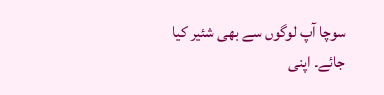سوچا آپ لوگوں سے بھی شئیر کیا جائے۔ اپنی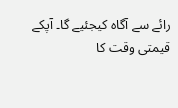رائے سے آگاہ کیجئیے گا۔ آپکے قیمتی وقت کا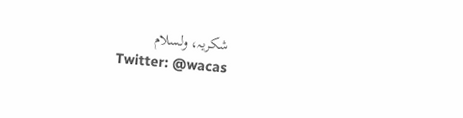شکریہ، ولسلام
Twitter: @wacas